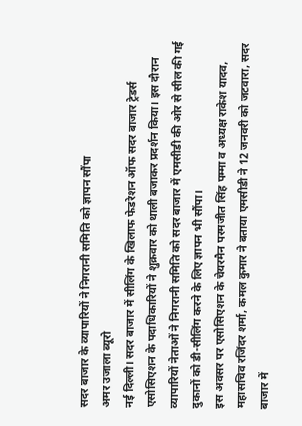सदर बाजार के व्यापारियों ने निगरानी समिति को ज्ञापन सौंपा
अमर उजाला ब्यूरो
नई दिल्ली। सदर बाजार में सीलिंग के खिलाफ फेडरेशन ऑफ सदर बाजार ट्रेडर्स एसोसिएशन के पदाधिकारियों ने शुक्रवार को थाली बजाकर प्रदर्शन किया। इस दौरान व्यापारियों नेताओं ने निगरानी समिति को सदर बाजार में एमसीडी की ओर से सील की गई दुकानों को डी-सीलिंग करने के लिए ज्ञापन भी सौंपा।
इस अवसर पर एसोसिएशन के चेयरमैन परमजीत सिंह पम्मा व अध्यक्ष राकेश यादव, महासचिव रजिंदर शर्मा, कमल कुमार ने बताया एमसीडी ने 12 जनवरी को जटवारा, सदर बाजार में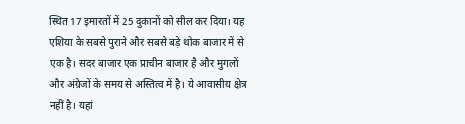स्थित 17 इमारतों में 25 दुकानों को सील कर दिया। यह एशिया के सबसे पुराने और सबसे बड़े थोक बाजार में से एक है। सदर बाजार एक प्राचीन बाजार है और मुगलों और अंग्रेजों के समय से अस्तित्व में है। ये आवासीय क्षेत्र नहीं है। यहां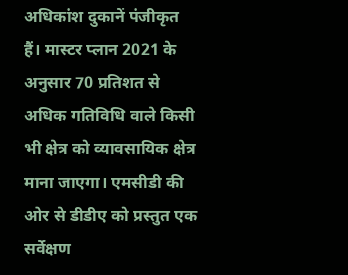अधिकांश दुकानें पंजीकृत हैं। मास्टर प्लान 2021 के अनुसार 70 प्रतिशत से अधिक गतिविधि वाले किसी भी क्षेत्र को व्यावसायिक क्षेत्र माना जाएगा। एमसीडी की ओर से डीडीए को प्रस्तुत एक सर्वेक्षण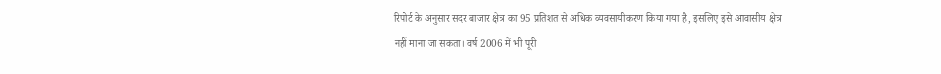रिपोर्ट के अनुसार सदर बाजार क्षेत्र का 95 प्रतिशत से अधिक व्यवसायीकरण किया गया है, इसलिए इसे आवासीय क्षेत्र नहीं माना जा सकता। वर्ष 2006 में भी पूरी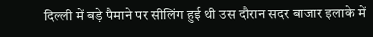दिल्ली में बड़े पैमाने पर सीलिंग हुई थी उस दौरान सदर बाजार इलाके में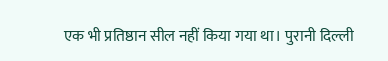एक भी प्रतिष्ठान सील नहीं किया गया था। पुरानी दिल्ली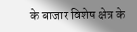के बाजार विशेष क्षेत्र के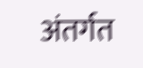अंतर्गत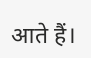आते हैं।